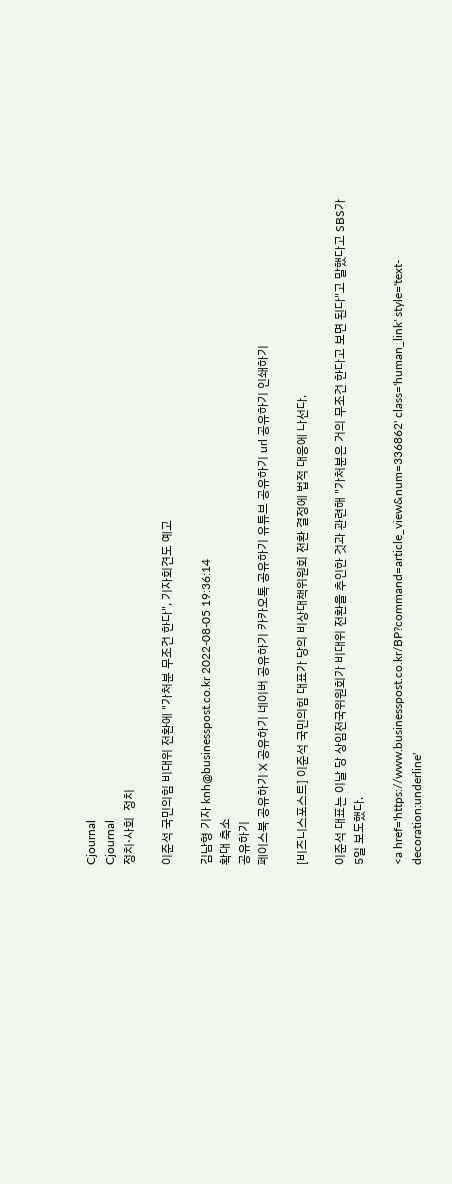Cjournal
Cjournal
정치·사회  정치

이준석 국민의힘 비대위 전환에 "가처분 무조건 한다", 기자회견도 예고

김남형 기자 knh@businesspost.co.kr 2022-08-05 19:36:14
확대 축소
공유하기
페이스북 공유하기 X 공유하기 네이버 공유하기 카카오톡 공유하기 유튜브 공유하기 url 공유하기 인쇄하기

[비즈니스포스트] 이준석 국민의힘 대표가 당의 비상대책위원회 전환 결정에 법적 대응에 나선다.

이준석 대표는 이날 당 상임전국위원회가 비대위 전환을 추인한 것과 관련해 "가처분은 거의 무조건 한다고 보면 된다"고 말했다고 SBS가 5일 보도했다.

<a href='https://www.businesspost.co.kr/BP?command=article_view&num=336862' class='human_link' style='text-decoration:underline'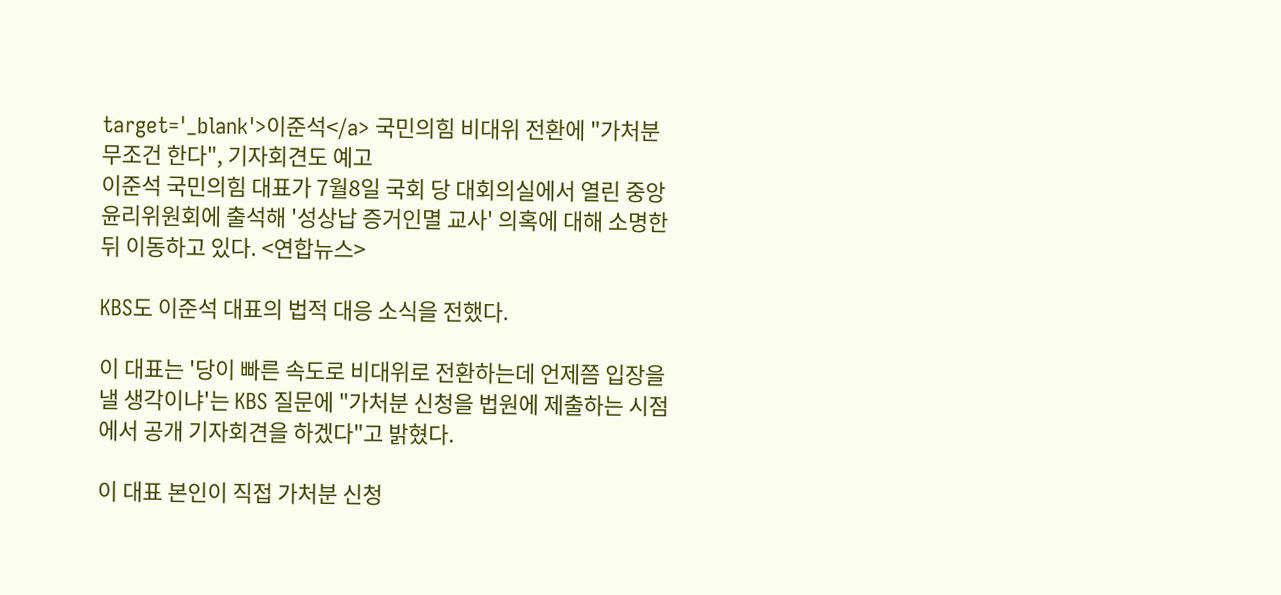target='_blank'>이준석</a> 국민의힘 비대위 전환에 "가처분 무조건 한다", 기자회견도 예고
이준석 국민의힘 대표가 7월8일 국회 당 대회의실에서 열린 중앙윤리위원회에 출석해 '성상납 증거인멸 교사' 의혹에 대해 소명한 뒤 이동하고 있다. <연합뉴스>

KBS도 이준석 대표의 법적 대응 소식을 전했다.

이 대표는 '당이 빠른 속도로 비대위로 전환하는데 언제쯤 입장을 낼 생각이냐'는 KBS 질문에 "가처분 신청을 법원에 제출하는 시점에서 공개 기자회견을 하겠다"고 밝혔다.

이 대표 본인이 직접 가처분 신청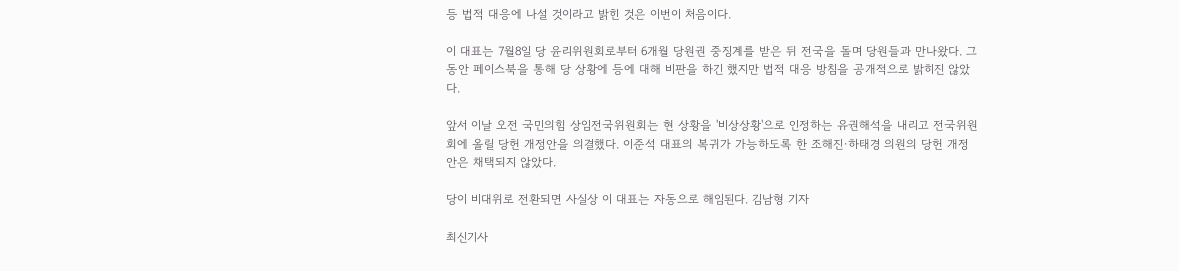등 법적 대응에 나설 것이라고 밝힌 것은 이번이 처음이다.

이 대표는 7월8일 당 윤리위원회로부터 6개월 당원권 중징계를 받은 뒤 전국을 돌며 당원들과 만나왔다. 그동안 페이스북을 통해 당 상황에 등에 대해 비판을 하긴 했지만 법적 대응 방침을 공개적으로 밝히진 않았다.

앞서 이날 오전 국민의힘 상임전국위원회는 현 상황을 '비상상황'으로 인정하는 유권해석을 내리고 전국위원회에 올릴 당헌 개정안을 의결했다. 이준석 대표의 복귀가 가능하도록 한 조해진·하태경 의원의 당헌 개정안은 채택되지 않았다.

당이 비대위로 전환되면 사실상 이 대표는 자동으로 해임된다. 김남형 기자

최신기사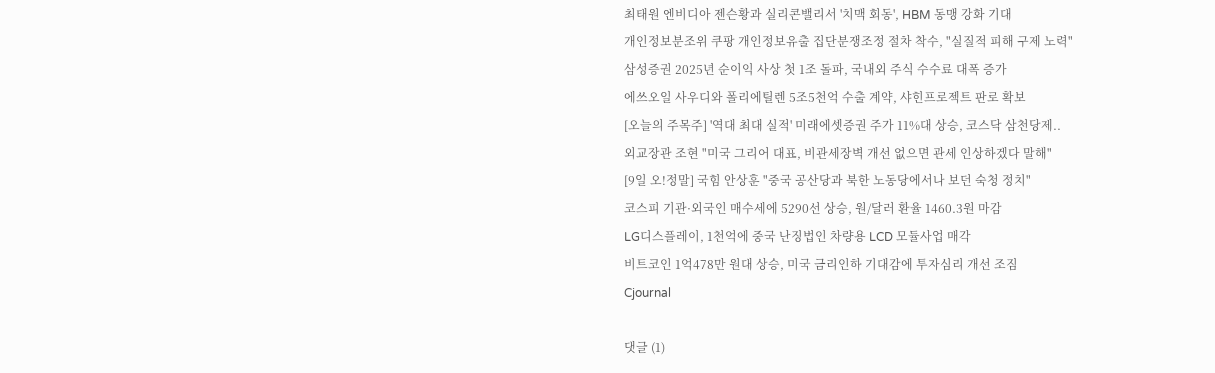최태원 엔비디아 젠슨황과 실리콘밸리서 '치맥 회동', HBM 동맹 강화 기대
개인정보분조위 쿠팡 개인정보유출 집단분쟁조정 절차 착수, "실질적 피해 구제 노력"
삼성증권 2025년 순이익 사상 첫 1조 돌파, 국내외 주식 수수료 대폭 증가
에쓰오일 사우디와 폴리에틸렌 5조5천억 수출 계약, 샤힌프로젝트 판로 확보
[오늘의 주목주] '역대 최대 실적' 미래에셋증권 주가 11%대 상승, 코스닥 삼천당제..
외교장관 조현 "미국 그리어 대표, 비관세장벽 개선 없으면 관세 인상하겠다 말해"
[9일 오!정말] 국힘 안상훈 "중국 공산당과 북한 노동당에서나 보던 숙청 정치"
코스피 기관·외국인 매수세에 5290선 상승, 원/달러 환율 1460.3원 마감
LG디스플레이, 1천억에 중국 난징법인 차량용 LCD 모듈사업 매각
비트코인 1억478만 원대 상승, 미국 금리인하 기대감에 투자심리 개선 조짐
Cjournal

댓글 (1)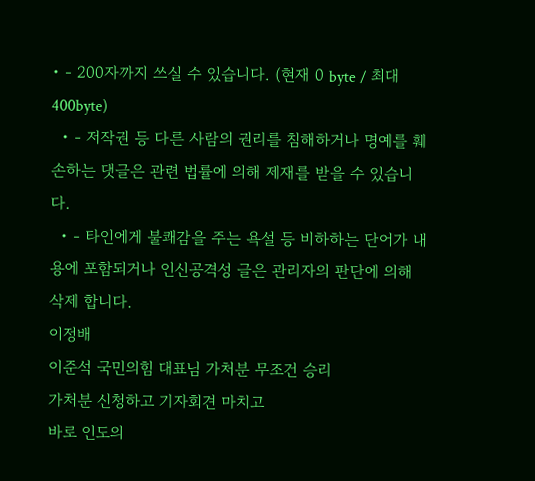• - 200자까지 쓰실 수 있습니다. (현재 0 byte / 최대 400byte)
  • - 저작권 등 다른 사람의 권리를 침해하거나 명예를 훼손하는 댓글은 관련 법률에 의해 제재를 받을 수 있습니다.
  • - 타인에게 불쾌감을 주는 욕설 등 비하하는 단어가 내용에 포함되거나 인신공격성 글은 관리자의 판단에 의해 삭제 합니다.
이정배
이준석 국민의힘 대표님 가처분 무조건 승리
가처분 신청하고 기자회견 마치고
바로 인도의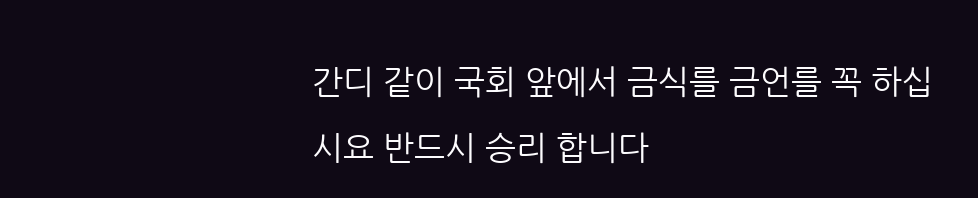간디 같이 국회 앞에서 금식를 금언를 꼭 하십시요 반드시 승리 합니다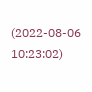(2022-08-06 10:23:02)